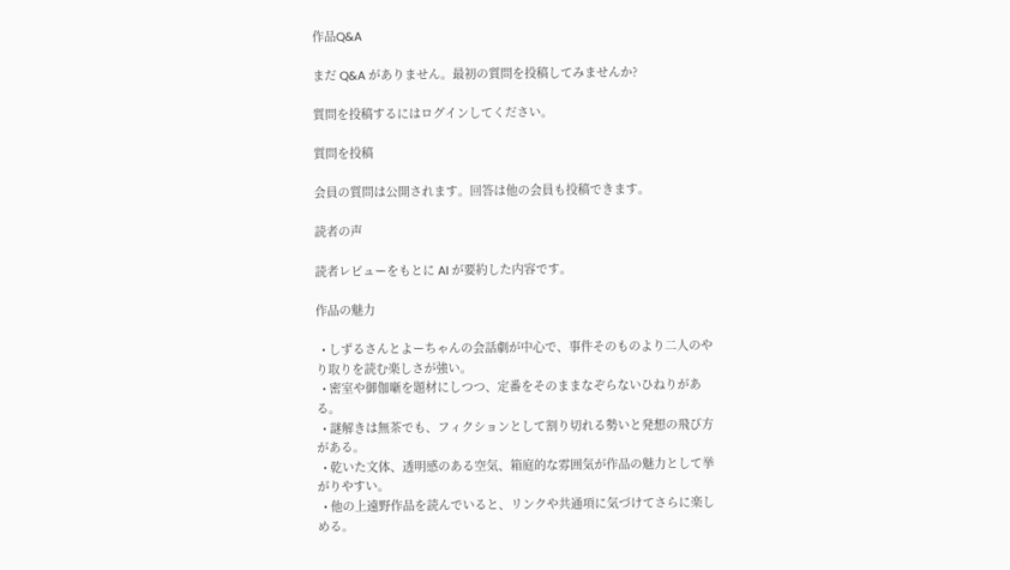作品Q&A

まだ Q&A がありません。最初の質問を投稿してみませんか?

質問を投稿するにはログインしてください。

質問を投稿

会員の質問は公開されます。回答は他の会員も投稿できます。

読者の声

読者レビューをもとに AI が要約した内容です。

作品の魅力

  • しずるさんとよーちゃんの会話劇が中心で、事件そのものより二人のやり取りを読む楽しさが強い。
  • 密室や御伽噺を題材にしつつ、定番をそのままなぞらないひねりがある。
  • 謎解きは無茶でも、フィクションとして割り切れる勢いと発想の飛び方がある。
  • 乾いた文体、透明感のある空気、箱庭的な雰囲気が作品の魅力として挙がりやすい。
  • 他の上遠野作品を読んでいると、リンクや共通項に気づけてさらに楽しめる。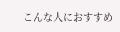こんな人におすすめ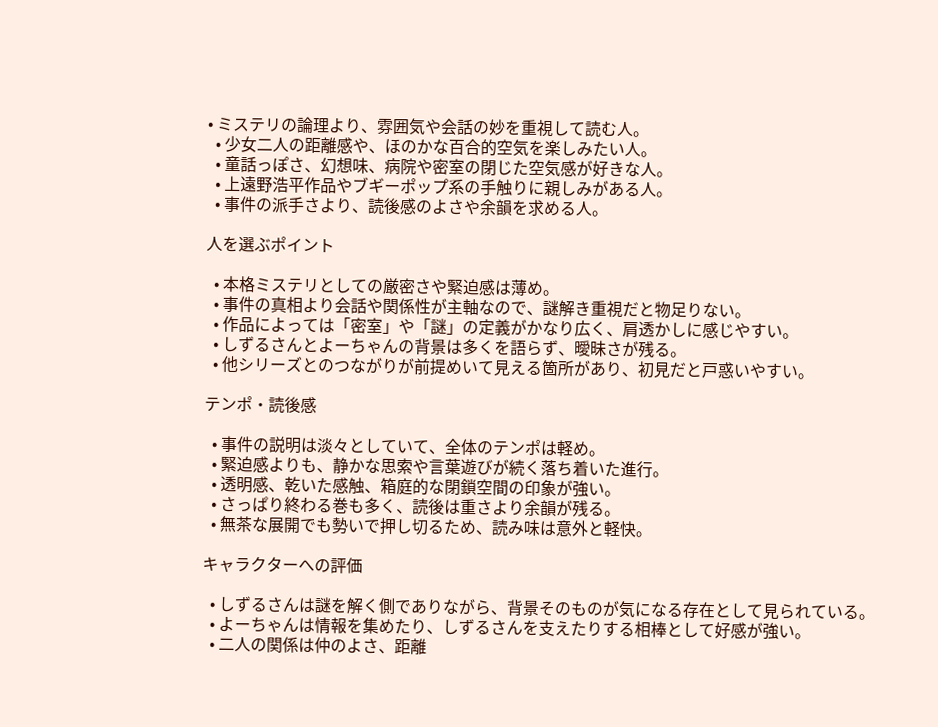• ミステリの論理より、雰囲気や会話の妙を重視して読む人。
  • 少女二人の距離感や、ほのかな百合的空気を楽しみたい人。
  • 童話っぽさ、幻想味、病院や密室の閉じた空気感が好きな人。
  • 上遠野浩平作品やブギーポップ系の手触りに親しみがある人。
  • 事件の派手さより、読後感のよさや余韻を求める人。

人を選ぶポイント

  • 本格ミステリとしての厳密さや緊迫感は薄め。
  • 事件の真相より会話や関係性が主軸なので、謎解き重視だと物足りない。
  • 作品によっては「密室」や「謎」の定義がかなり広く、肩透かしに感じやすい。
  • しずるさんとよーちゃんの背景は多くを語らず、曖昧さが残る。
  • 他シリーズとのつながりが前提めいて見える箇所があり、初見だと戸惑いやすい。

テンポ・読後感

  • 事件の説明は淡々としていて、全体のテンポは軽め。
  • 緊迫感よりも、静かな思索や言葉遊びが続く落ち着いた進行。
  • 透明感、乾いた感触、箱庭的な閉鎖空間の印象が強い。
  • さっぱり終わる巻も多く、読後は重さより余韻が残る。
  • 無茶な展開でも勢いで押し切るため、読み味は意外と軽快。

キャラクターへの評価

  • しずるさんは謎を解く側でありながら、背景そのものが気になる存在として見られている。
  • よーちゃんは情報を集めたり、しずるさんを支えたりする相棒として好感が強い。
  • 二人の関係は仲のよさ、距離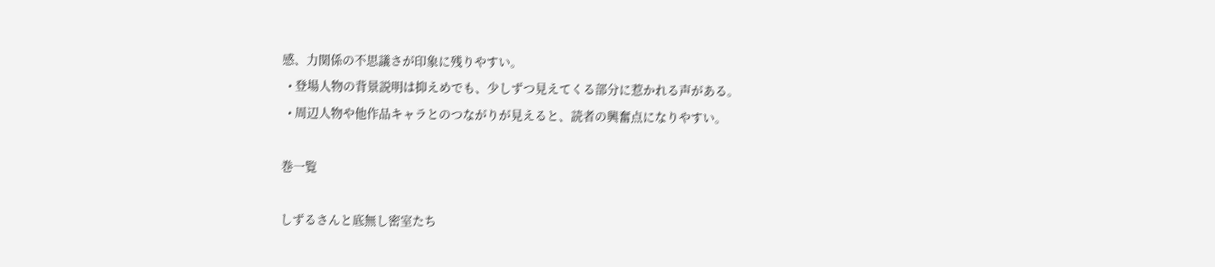感、力関係の不思議さが印象に残りやすい。
  • 登場人物の背景説明は抑えめでも、少しずつ見えてくる部分に惹かれる声がある。
  • 周辺人物や他作品キャラとのつながりが見えると、読者の興奮点になりやすい。

巻一覧

しずるさんと底無し密室たち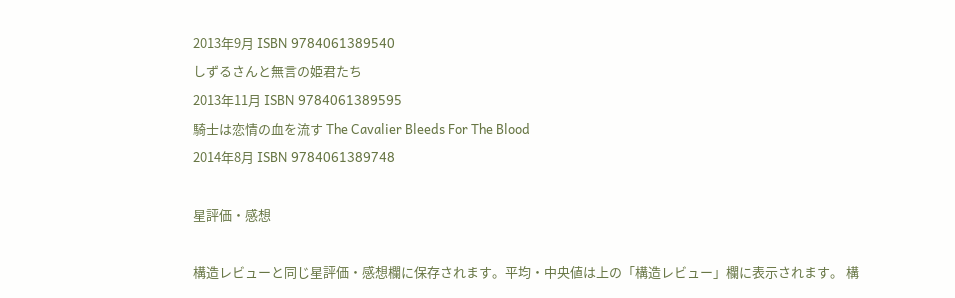2013年9月 ISBN 9784061389540
しずるさんと無言の姫君たち
2013年11月 ISBN 9784061389595
騎士は恋情の血を流す The Cavalier Bleeds For The Blood
2014年8月 ISBN 9784061389748

星評価・感想

構造レビューと同じ星評価・感想欄に保存されます。平均・中央値は上の「構造レビュー」欄に表示されます。 構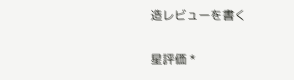造レビューを書く

星評価 *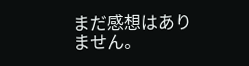まだ感想はありません。